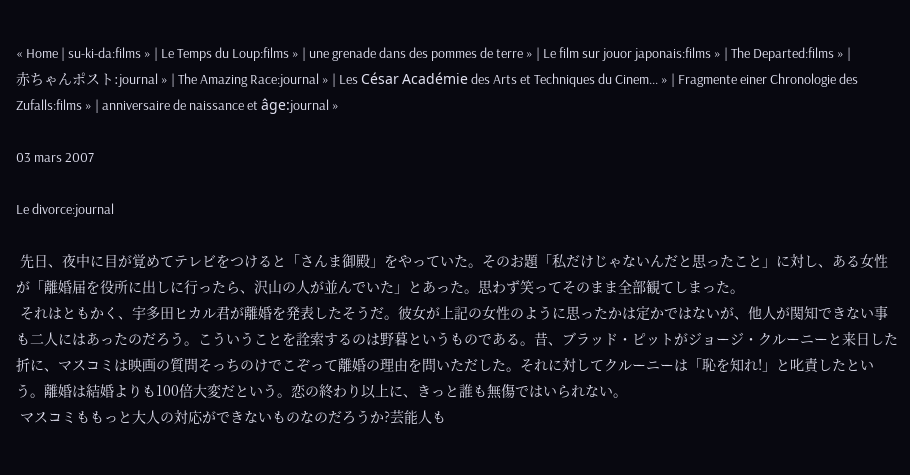« Home | su-ki-da:films » | Le Temps du Loup:films » | une grenade dans des pommes de terre » | Le film sur jouor japonais:films » | The Departed:films » | 赤ちゃんポスト:journal » | The Amazing Race:journal » | Les César Académie des Arts et Techniques du Cinem... » | Fragmente einer Chronologie des Zufalls:films » | anniversaire de naissance et âge:journal »

03 mars 2007

Le divorce:journal

 先日、夜中に目が覚めてテレビをつけると「さんま御殿」をやっていた。そのお題「私だけじゃないんだと思ったこと」に対し、ある女性が「離婚届を役所に出しに行ったら、沢山の人が並んでいた」とあった。思わず笑ってそのまま全部観てしまった。
 それはともかく、宇多田ヒカル君が離婚を発表したそうだ。彼女が上記の女性のように思ったかは定かではないが、他人が関知できない事も二人にはあったのだろう。こういうことを詮索するのは野暮というものである。昔、ブラッド・ピットがジョージ・クルーニーと来日した折に、マスコミは映画の質問そっちのけでこぞって離婚の理由を問いただした。それに対してクルーニーは「恥を知れ!」と叱責したという。離婚は結婚よりも100倍大変だという。恋の終わり以上に、きっと誰も無傷ではいられない。
 マスコミももっと大人の対応ができないものなのだろうか?芸能人も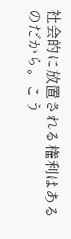社会的に放置される権利はあるのだから。こう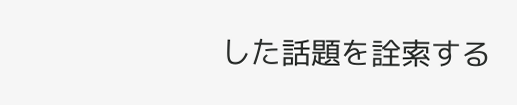した話題を詮索する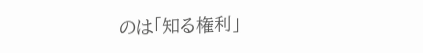のは「知る権利」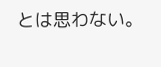とは思わない。